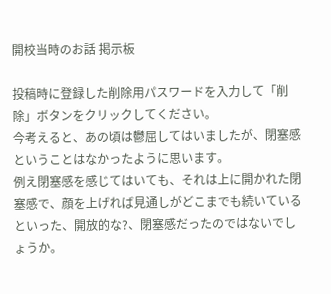開校当時のお話 掲示板

投稿時に登録した削除用パスワードを入力して「削除」ボタンをクリックしてください。
今考えると、あの頃は鬱屈してはいましたが、閉塞感ということはなかったように思います。
例え閉塞感を感じてはいても、それは上に開かれた閉塞感で、顔を上げれば見通しがどこまでも続いているといった、開放的な?、閉塞感だったのではないでしょうか。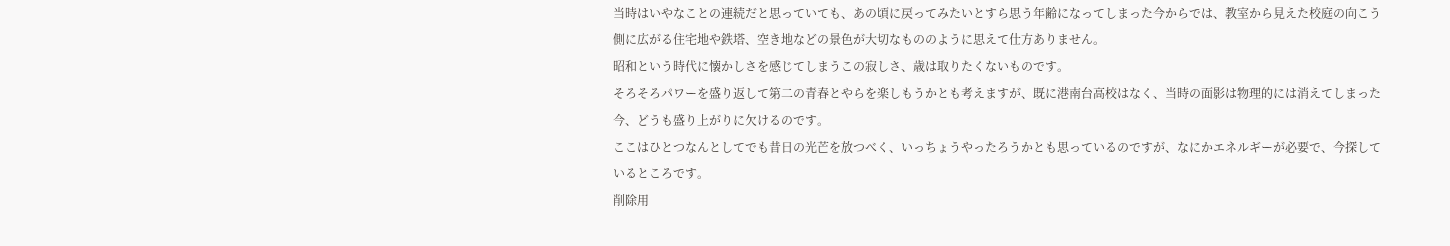当時はいやなことの連続だと思っていても、あの頃に戻ってみたいとすら思う年齢になってしまった今からでは、教室から見えた校庭の向こう側に広がる住宅地や鉄塔、空き地などの景色が大切なもののように思えて仕方ありません。
昭和という時代に懐かしさを感じてしまうこの寂しさ、歳は取りたくないものです。
そろそろパワーを盛り返して第二の青春とやらを楽しもうかとも考えますが、既に港南台高校はなく、当時の面影は物理的には消えてしまった今、どうも盛り上がりに欠けるのです。
ここはひとつなんとしてでも昔日の光芒を放つべく、いっちょうやったろうかとも思っているのですが、なにかエネルギーが必要で、今探しているところです。
削除用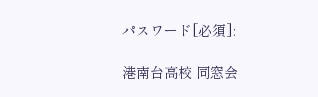パスワード[必須]:

港南台高校 同窓会